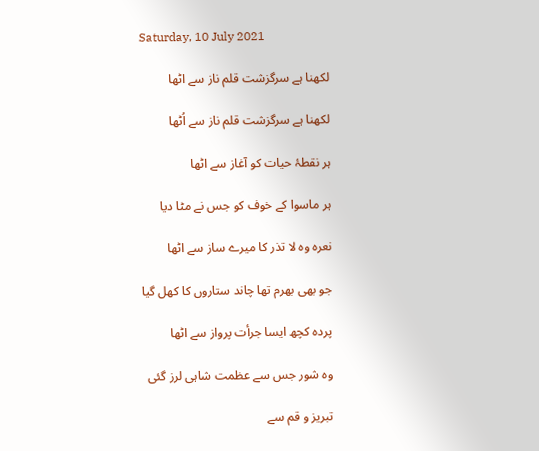Saturday, 10 July 2021

لکھنا ہے سرگزشت قلم ناز سے اٹھا

لکھنا ہے سرگزشت قلم ناز سے اُٹھا

ہر نقطۂ حیات کو آغاز سے اٹھا

ہر ماسوا کے خوف کو جس نے مٹا دیا

نعرہ وہ لا تذر کا میرے ساز سے اٹھا

جو بھی بھرم تھا چاند ستاروں کا کھل گیا

پردہ کچھ ایسا جرأت پرواز سے اٹھا

وہ شور جس سے عظمت شاہی لرز گئی

تبریز‌ و قم سے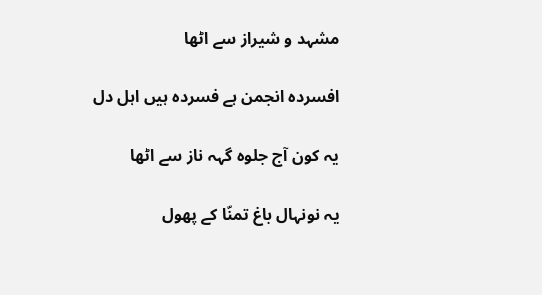مشہد و شیراز سے اٹھا

افسردہ انجمن ہے فسردہ ہیں اہل دل

یہ کون آج جلوہ گہہ ناز سے اٹھا

یہ نونہال باغ تمنّا کے پھول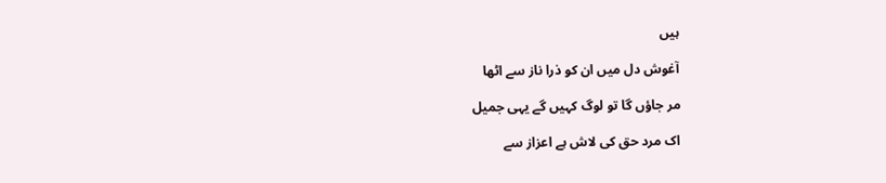ہیں

آغوش دل میں ان کو ذرا ناز سے اٹھا

مر جاؤں گا تو لوگ کہیں گے یہی جمیل

اک مرد حق کی لاش ہے اعزاز سے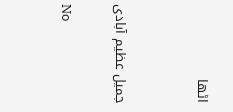اٹھا


جمیل عظیم آبادی

No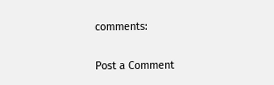comments:

Post a Comment